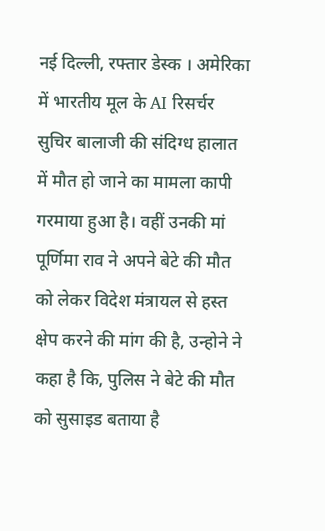नई दिल्ली, रफ्तार डेस्क । अमेरिका में भारतीय मूल के AI रिसर्चर सुचिर बालाजी की संदिग्ध हालात में मौत हो जाने का मामला कापी गरमाया हुआ है। वहीं उनकी मां पूर्णिमा राव ने अपने बेटे की मौत को लेकर विदेश मंत्रायल से हस्त क्षेप करने की मांग की है, उन्होने ने कहा है कि, पुलिस ने बेटे की मौत को सुसाइड बताया है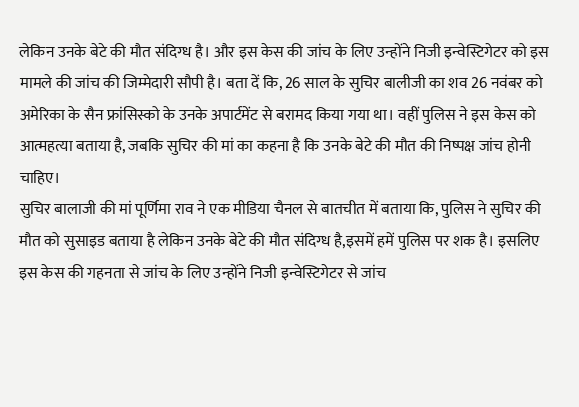लेकिन उनके बेटे की मौत संदिग्ध है। और इस केस की जांच के लिए उन्होंने निजी इन्वेस्टिगेटर को इस मामले की जांच की जिम्मेदारी सौपी है। बता दें कि, 26 साल के सुचिर बालीजी का शव 26 नवंबर को अमेरिका के सैन फ्रांसिस्को के उनके अपार्टमेंट से बरामद किया गया था। वहीं पुलिस ने इस केस को आत्महत्या बताया है, जबकि सुचिर की मां का कहना है कि उनके बेटे की मौत की निष्पक्ष जांच होनी चाहिए।
सुचिर बालाजी की मां पूर्णिमा राव ने एक मीडिया चैनल से बातचीत में बताया कि, पुलिस ने सुचिर की मौत को सुसाइड बताया है लेकिन उनके बेटे की मौत संदिग्ध है,इसमें हमें पुलिस पर शक है। इसलिए इस केस की गहनता से जांच के लिए उन्होंने निजी इन्वेस्टिगेटर से जांच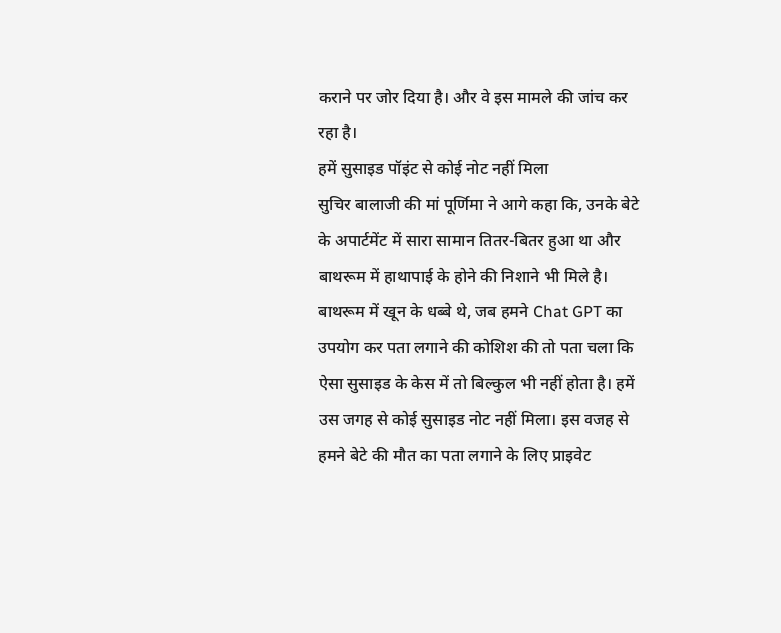कराने पर जोर दिया है। और वे इस मामले की जांच कर रहा है।
हमें सुसाइड पॉइंट से कोई नोट नहीं मिला
सुचिर बालाजी की मां पूर्णिमा ने आगे कहा कि, उनके बेटे के अपार्टमेंट में सारा सामान तितर-बितर हुआ था और बाथरूम में हाथापाई के होने की निशाने भी मिले है। बाथरूम में खून के धब्बे थे, जब हमने Chat GPT का उपयोग कर पता लगाने की कोशिश की तो पता चला कि ऐसा सुसाइड के केस में तो बिल्कुल भी नहीं होता है। हमें उस जगह से कोई सुसाइड नोट नहीं मिला। इस वजह से हमने बेटे की मौत का पता लगाने के लिए प्राइवेट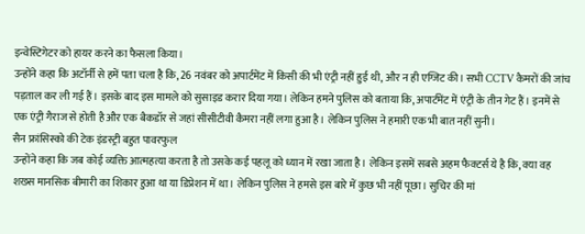इन्वेस्टिगेटर को हायर करने का फैसला किया।
उन्होंने कहा कि अटॉर्नी से हमें पता चला है कि, 26 नवंबर को अपार्टमेंट में किसी की भी एंट्री नहीं हुई थी, और न ही एग्जिट की। सभी CCTV कैमरों की जांच पड़ताल कर ली गई हैं। इसके बाद इस मामले को सुसाइड करार दिया गया। लेकिन हमने पुलिस को बताया कि, अपार्टमेंट में एंट्री के तीन गेट हैं। इनमें से एक एंट्री गैराज से होती है और एक बैकडॉर से जहां सीसीटीवी कैमरा नहीं लगा हुआ है। लेकिन पुलिस ने हमारी एक भी बात नहीं सुनी।
सैन फ्रांसिस्को की टेक इंडस्ट्री बहुत पावरफुल
उन्होंने कहा कि जब कोई व्यक्ति आत्महत्या करता है तो उसके कई पहलू को ध्यान में रखा जाता है। लेकिन इसमें सबसे अहम फैक्टर्स ये है कि, क्या वह शख्स मानसिक बीमारी का शिकार हुआ था या डिप्रेशन में था। लेकिन पुलिस ने हमसे इस बारे में कुछ भी नहीं पूछा। सुचिर की मां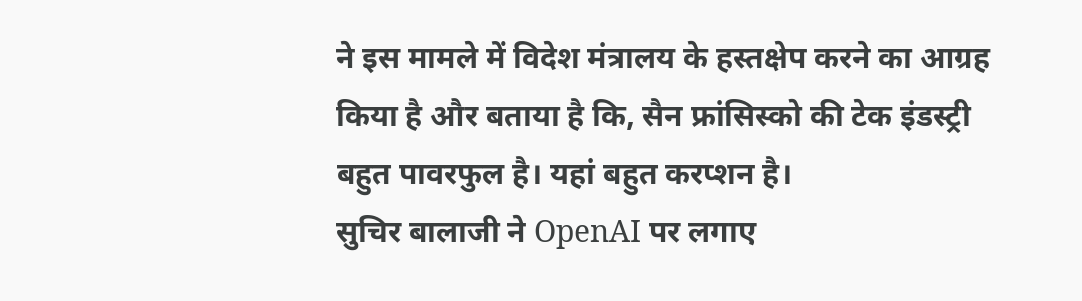ने इस मामले में विदेश मंत्रालय के हस्तक्षेप करने का आग्रह किया है और बताया है कि, सैन फ्रांसिस्को की टेक इंडस्ट्री बहुत पावरफुल है। यहां बहुत करप्शन है।
सुचिर बालाजी ने OpenAI पर लगाए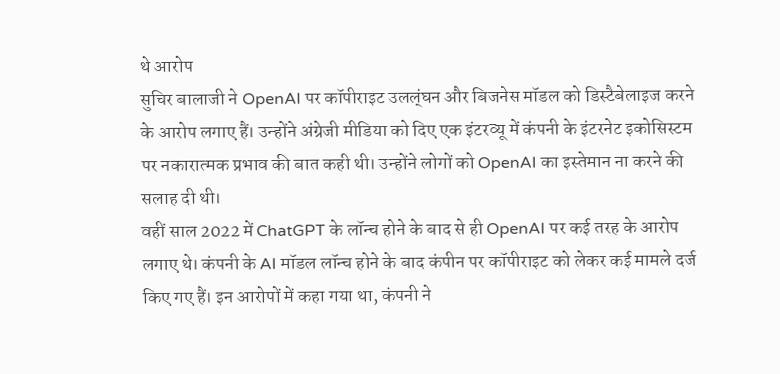थे आरोप
सुचिर बालाजी ने OpenAI पर कॉपीराइट उलल्ंघन और बिजनेस मॉडल को डिस्टैबेलाइज करने के आरोप लगाए हैं। उन्होंने अंग्रेजी मीडिया को दिए एक इंटरव्यू में कंपनी के इंटरनेट इकोसिस्टम पर नकारात्मक प्रभाव की बात कही थी। उन्होंने लोगों को OpenAI का इस्तेमान ना करने की सलाह दी थी।
वहीं साल 2022 में ChatGPT के लॉन्च होने के बाद से ही OpenAI पर कई तरह के आरोप लगाए थे। कंपनी के AI मॉडल लॉन्च होने के बाद कंपीन पर कॉपीराइट को लेकर कई मामले दर्ज किए गए हैं। इन आरोपों में कहा गया था, कंपनी ने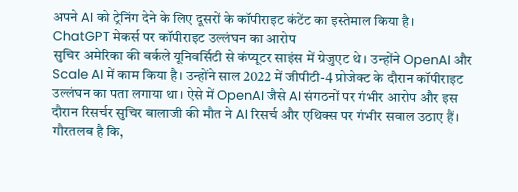अपने AI को ट्रेनिंग देने के लिए दूसरों के कॉपीराइट कंटेंट का इस्तेमाल किया है।
ChatGPT मेकर्स पर कॉपीराइट उल्लंघन का आरोप
सुचिर अमेरिका की बर्कले यूनिवर्सिटी से कंप्यूटर साइंस में ग्रेजुएट थे। उन्होंने OpenAI और Scale AI में काम किया है। उन्होंने साल 2022 में जीपीटी-4 प्रोजेक्ट के दौरान कॉपीराइट उल्लंघन का पता लगाया था। ऐसे में OpenAI जैसे AI संगठनों पर गंभीर आरोप और इस दौरान रिसर्चर सुचिर बालाजी की मौत ने AI रिसर्च और एथिक्स पर गंभीर सवाल उठाए हैं। गौरतलब है कि,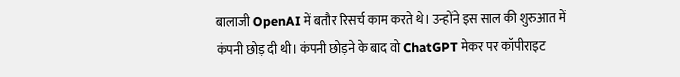बालाजी OpenAI में बतौर रिसर्च काम करते थे। उन्होंने इस साल की शुरुआत में कंपनी छोड़ दी थी। कंपनी छोड़ने के बाद वो ChatGPT मेकर पर कॉपीराइट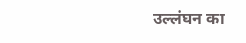उल्लंघन का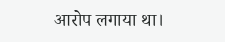आरोप लगाया था।